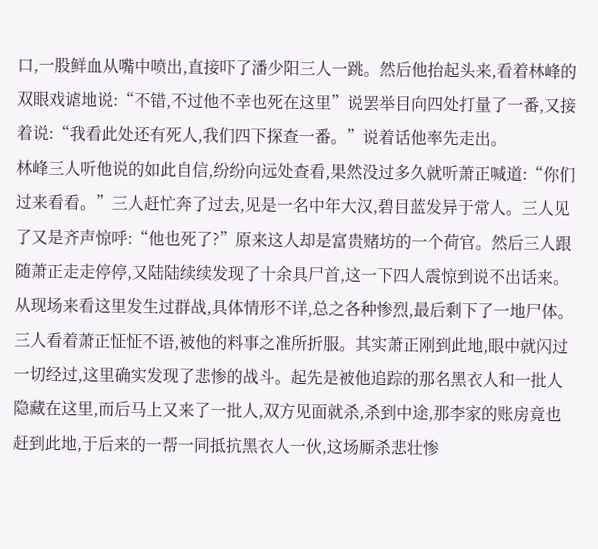口,一股鲜血从嘴中喷出,直接吓了潘少阳三人一跳。然后他抬起头来,看着林峰的双眼戏谑地说:“不错,不过他不幸也死在这里”说罢举目向四处打量了一番,又接着说:“我看此处还有死人,我们四下探查一番。”说着话他率先走出。
林峰三人听他说的如此自信,纷纷向远处查看,果然没过多久就听萧正喊道:“你们过来看看。”三人赶忙奔了过去,见是一名中年大汉,碧目蓝发异于常人。三人见了又是齐声惊呼:“他也死了?”原来这人却是富贵赌坊的一个荷官。然后三人跟随萧正走走停停,又陆陆续续发现了十余具尸首,这一下四人震惊到说不出话来。
从现场来看这里发生过群战,具体情形不详,总之各种惨烈,最后剩下了一地尸体。
三人看着萧正怔怔不语,被他的料事之准所折服。其实萧正刚到此地,眼中就闪过一切经过,这里确实发现了悲惨的战斗。起先是被他追踪的那名黑衣人和一批人隐藏在这里,而后马上又来了一批人,双方见面就杀,杀到中途,那李家的账房竟也赶到此地,于后来的一帮一同抵抗黑衣人一伙,这场厮杀悲壮惨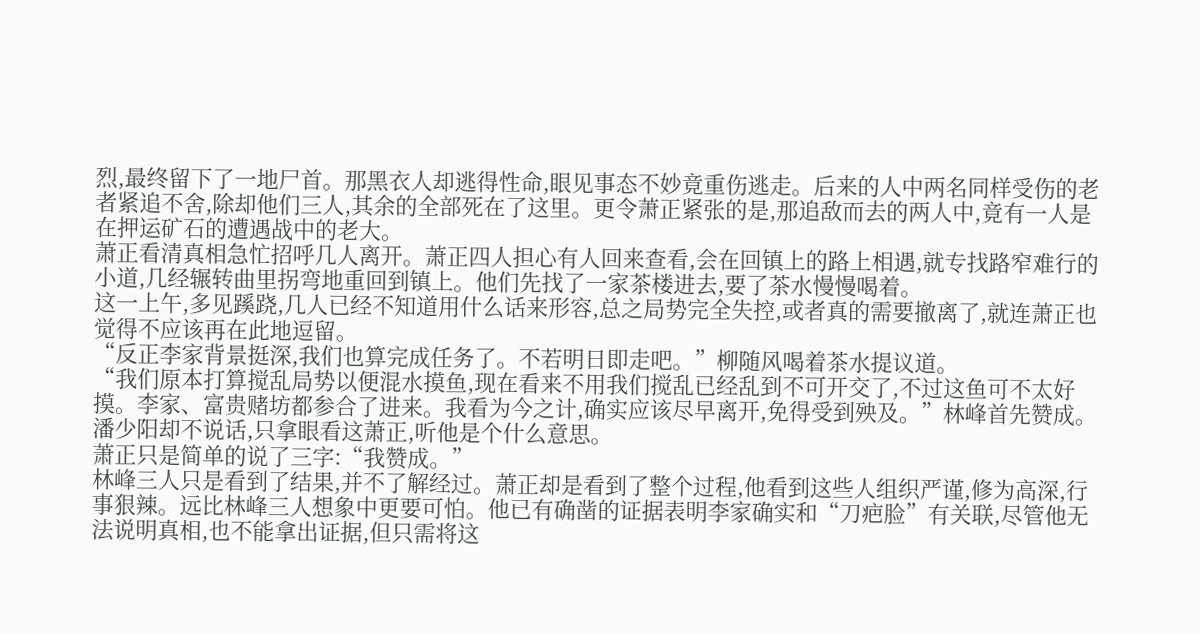烈,最终留下了一地尸首。那黑衣人却逃得性命,眼见事态不妙竟重伤逃走。后来的人中两名同样受伤的老者紧追不舍,除却他们三人,其余的全部死在了这里。更令萧正紧张的是,那追敌而去的两人中,竟有一人是在押运矿石的遭遇战中的老大。
萧正看清真相急忙招呼几人离开。萧正四人担心有人回来查看,会在回镇上的路上相遇,就专找路窄难行的小道,几经辗转曲里拐弯地重回到镇上。他们先找了一家茶楼进去,要了茶水慢慢喝着。
这一上午,多见蹊跷,几人已经不知道用什么话来形容,总之局势完全失控,或者真的需要撤离了,就连萧正也觉得不应该再在此地逗留。
“反正李家背景挺深,我们也算完成任务了。不若明日即走吧。”柳随风喝着茶水提议道。
“我们原本打算搅乱局势以便混水摸鱼,现在看来不用我们搅乱已经乱到不可开交了,不过这鱼可不太好摸。李家、富贵赌坊都参合了进来。我看为今之计,确实应该尽早离开,免得受到殃及。”林峰首先赞成。
潘少阳却不说话,只拿眼看这萧正,听他是个什么意思。
萧正只是简单的说了三字:“我赞成。”
林峰三人只是看到了结果,并不了解经过。萧正却是看到了整个过程,他看到这些人组织严谨,修为高深,行事狠辣。远比林峰三人想象中更要可怕。他已有确凿的证据表明李家确实和“刀疤脸”有关联,尽管他无法说明真相,也不能拿出证据,但只需将这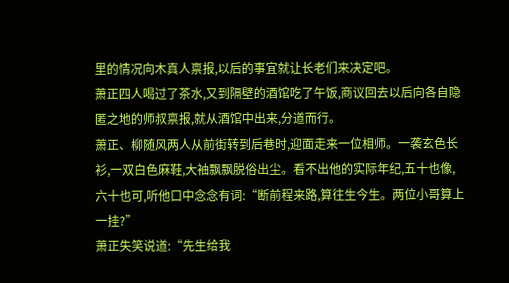里的情况向木真人禀报,以后的事宜就让长老们来决定吧。
萧正四人喝过了茶水,又到隔壁的酒馆吃了午饭,商议回去以后向各自隐匿之地的师叔禀报,就从酒馆中出来,分道而行。
萧正、柳随风两人从前街转到后巷时,迎面走来一位相师。一袭玄色长衫,一双白色麻鞋,大袖飘飘脱俗出尘。看不出他的实际年纪,五十也像,六十也可,听他口中念念有词:“断前程来路,算往生今生。两位小哥算上一挂?”
萧正失笑说道:“先生给我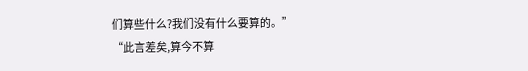们算些什么?我们没有什么要算的。”
“此言差矣,算今不算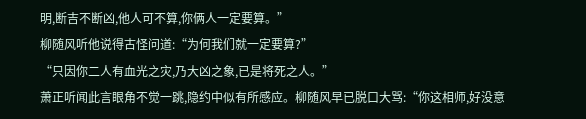明,断吉不断凶,他人可不算,你俩人一定要算。”
柳随风听他说得古怪问道:“为何我们就一定要算?”
“只因你二人有血光之灾,乃大凶之象,已是将死之人。”
萧正听闻此言眼角不觉一跳,隐约中似有所感应。柳随风早已脱口大骂:“你这相师,好没意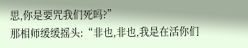思,你是要咒我们死吗?”
那相师缓缓摇头:“非也,非也,我是在活你们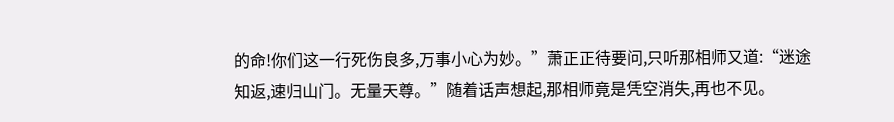的命!你们这一行死伤良多,万事小心为妙。”萧正正待要问,只听那相师又道:“迷途知返,速归山门。无量天尊。”随着话声想起,那相师竟是凭空消失,再也不见。